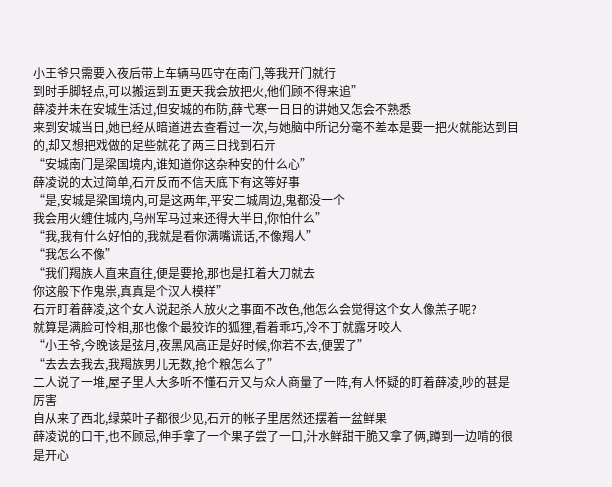小王爷只需要入夜后带上车辆马匹守在南门,等我开门就行
到时手脚轻点,可以搬运到五更天我会放把火,他们顾不得来追”
薛凌并未在安城生活过,但安城的布防,薛弋寒一日日的讲她又怎会不熟悉
来到安城当日,她已经从暗道进去查看过一次,与她脑中所记分毫不差本是要一把火就能达到目的,却又想把戏做的足些就花了两三日找到石亓
“安城南门是梁国境内,谁知道你这杂种安的什么心”
薛凌说的太过简单,石亓反而不信天底下有这等好事
“是,安城是梁国境内,可是这两年,平安二城周边,鬼都没一个
我会用火缠住城内,乌州军马过来还得大半日,你怕什么”
“我,我有什么好怕的,我就是看你满嘴谎话,不像羯人”
“我怎么不像”
“我们羯族人直来直往,便是要抢,那也是扛着大刀就去
你这般下作鬼祟,真真是个汉人模样”
石亓盯着薛凌,这个女人说起杀人放火之事面不改色,他怎么会觉得这个女人像羔子呢?
就算是满脸可怜相,那也像个最狡诈的狐狸,看着乖巧,冷不丁就露牙咬人
“小王爷,今晚该是弦月,夜黑风高正是好时候,你若不去,便罢了”
“去去去我去,我羯族男儿无数,抢个粮怎么了”
二人说了一堆,屋子里人大多听不懂石亓又与众人商量了一阵,有人怀疑的盯着薛凌,吵的甚是厉害
自从来了西北,绿菜叶子都很少见,石亓的帐子里居然还摆着一盆鲜果
薛凌说的口干,也不顾忌,伸手拿了一个果子尝了一口,汁水鲜甜干脆又拿了俩,蹲到一边啃的很是开心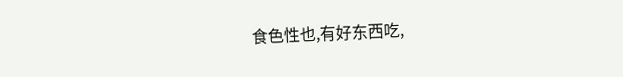食色性也,有好东西吃,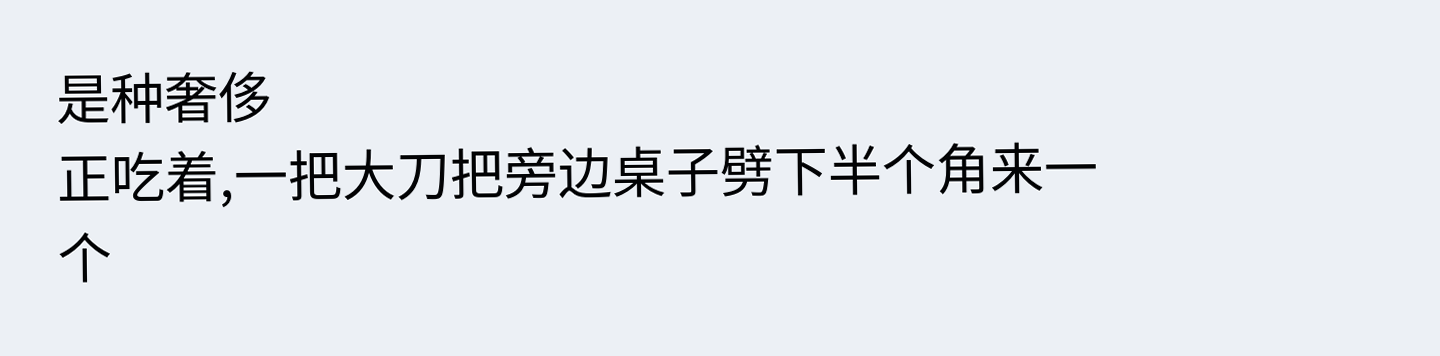是种奢侈
正吃着,一把大刀把旁边桌子劈下半个角来一个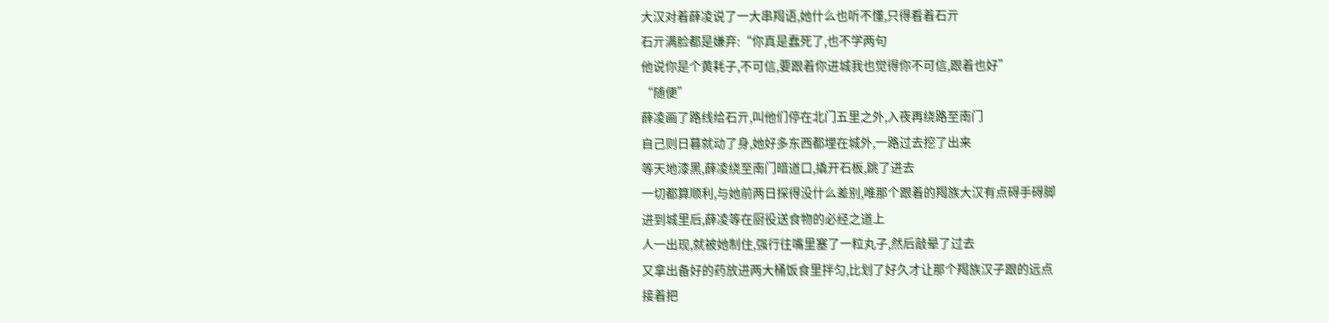大汉对着薛凌说了一大串羯语,她什么也听不懂,只得看着石亓
石亓满脸都是嫌弃:“你真是蠢死了,也不学两句
他说你是个黄耗子,不可信,要跟着你进城我也觉得你不可信,跟着也好”
“随便”
薛凌画了路线给石亓,叫他们停在北门五里之外,入夜再绕路至南门
自己则日暮就动了身,她好多东西都埋在城外,一路过去挖了出来
等天地漆黑,薛凌绕至南门暗道口,撬开石板,跳了进去
一切都算顺利,与她前两日探得没什么差别,唯那个跟着的羯族大汉有点碍手碍脚
进到城里后,薛凌等在厨役送食物的必经之道上
人一出现,就被她制住,强行往嘴里塞了一粒丸子,然后敲晕了过去
又拿出备好的药放进两大桶饭食里拌匀,比划了好久才让那个羯族汉子跟的远点
接着把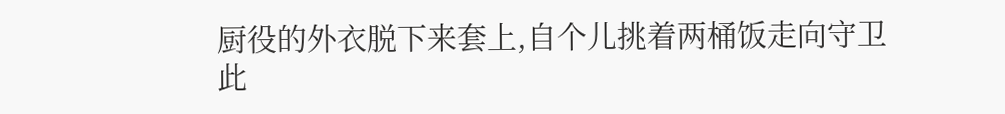厨役的外衣脱下来套上,自个儿挑着两桶饭走向守卫
此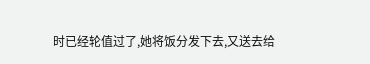时已经轮值过了,她将饭分发下去,又送去给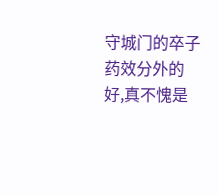守城门的卒子
药效分外的好,真不愧是